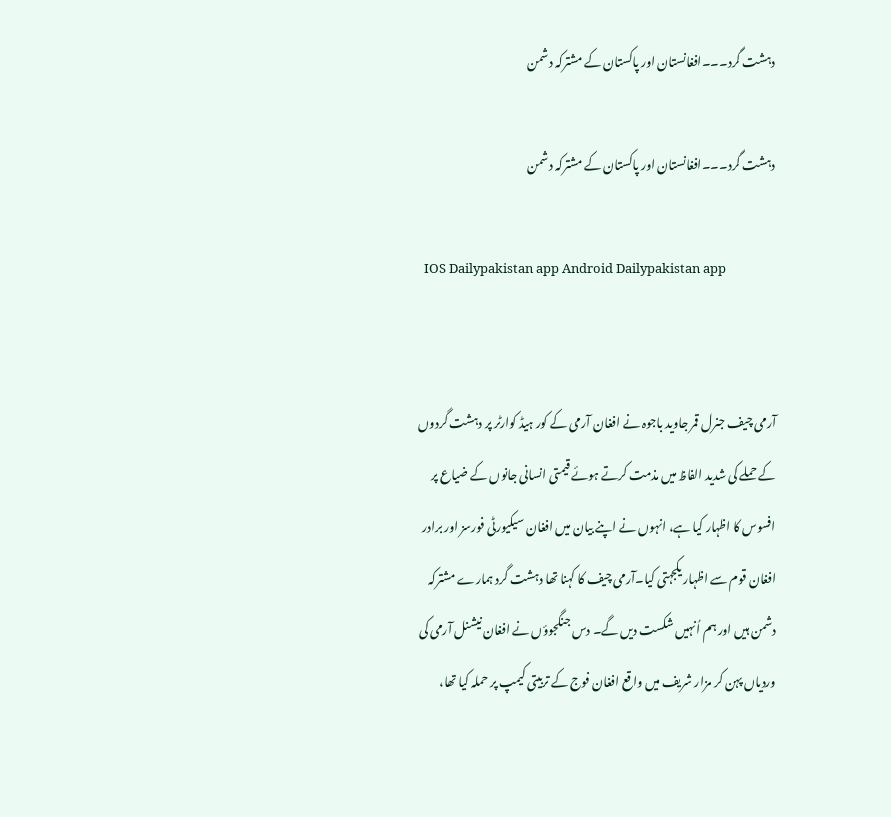دہشت گرد۔۔۔افغانستان اور پاکستان کے مشترکہ دشمن

دہشت گرد۔۔۔افغانستان اور پاکستان کے مشترکہ دشمن

  IOS Dailypakistan app Android Dailypakistan app


آرمی چیف جنرل قمر جاوید باجوہ نے افغان آرمی کے کور ہیڈ کوارٹر پر دہشت گردوں کے حملے کی شدید الفاظ میں مذمت کرتے ہوئے قیمتی انسانی جانوں کے ضیاع پر افسوس کا اظہار کیا ہے، انہوں نے اپنے بیان میں افغان سیکیورٹی فورسز اور برادر افغان قوم سے اظہار یکجہتی کیا۔آرمی چیف کا کہنا تھا دہشت گرد ہمارے مشترکہ دشمن ہیں اور ہم اُنہیں شکست دیں گے۔ دس جنگجوؤں نے افغان نیشنل آرمی کی وردیاں پہن کر مزار شریف میں واقع افغان فوج کے تربیتی کیمپ پر حملہ کیا تھا،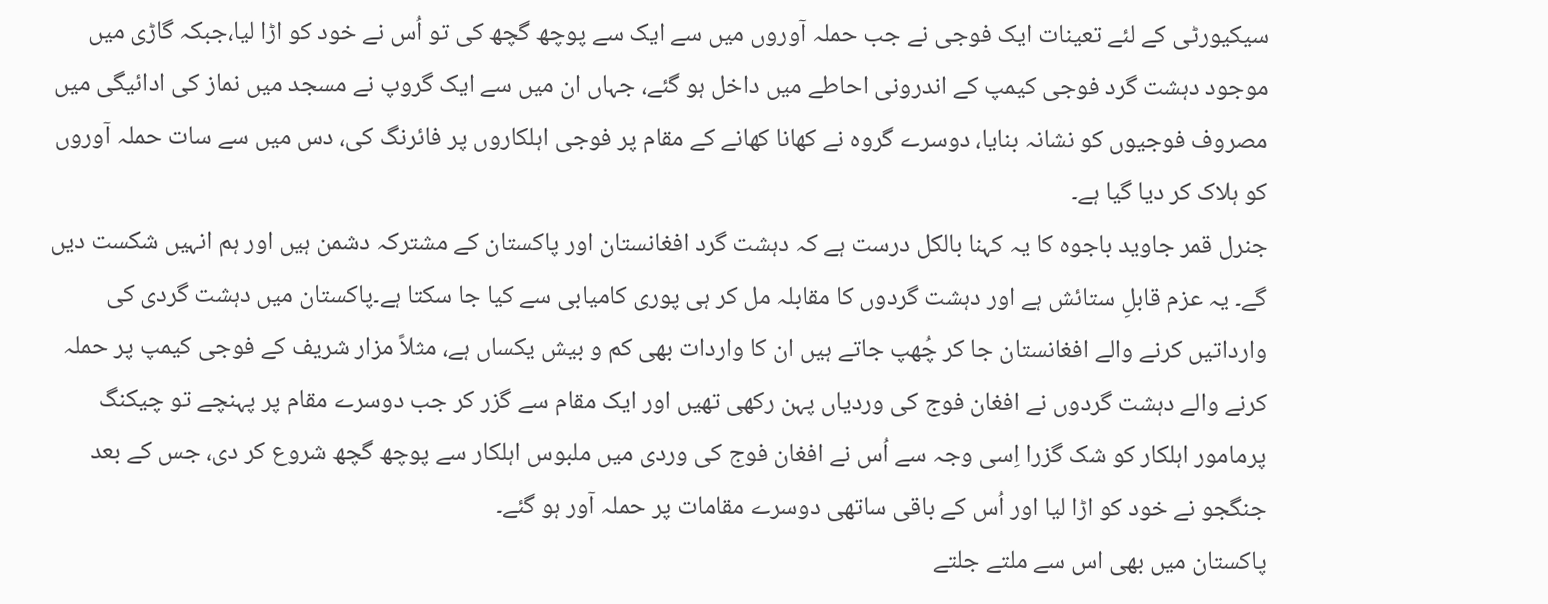سیکیورٹی کے لئے تعینات ایک فوجی نے جب حملہ آوروں میں سے ایک سے پوچھ گچھ کی تو اُس نے خود کو اڑا لیا،جبکہ گاڑی میں موجود دہشت گرد فوجی کیمپ کے اندرونی احاطے میں داخل ہو گئے، جہاں ان میں سے ایک گروپ نے مسجد میں نماز کی ادائیگی میں مصروف فوجیوں کو نشانہ بنایا، دوسرے گروہ نے کھانا کھانے کے مقام پر فوجی اہلکاروں پر فائرنگ کی، دس میں سے سات حملہ آوروں کو ہلاک کر دیا گیا ہے۔
جنرل قمر جاوید باجوہ کا یہ کہنا بالکل درست ہے کہ دہشت گرد افغانستان اور پاکستان کے مشترکہ دشمن ہیں اور ہم انہیں شکست دیں گے۔ یہ عزم قابلِ ستائش ہے اور دہشت گردوں کا مقابلہ مل کر ہی پوری کامیابی سے کیا جا سکتا ہے۔پاکستان میں دہشت گردی کی وارداتیں کرنے والے افغانستان جا کر چُھپ جاتے ہیں ان کا واردات بھی کم و بیش یکساں ہے، مثلاً مزار شریف کے فوجی کیمپ پر حملہ کرنے والے دہشت گردوں نے افغان فوج کی وردیاں پہن رکھی تھیں اور ایک مقام سے گزر کر جب دوسرے مقام پر پہنچے تو چیکنگ پرمامور اہلکار کو شک گزرا اِسی وجہ سے اُس نے افغان فوج کی وردی میں ملبوس اہلکار سے پوچھ گچھ شروع کر دی، جس کے بعد جنگجو نے خود کو اڑا لیا اور اُس کے باقی ساتھی دوسرے مقامات پر حملہ آور ہو گئے۔
پاکستان میں بھی اس سے ملتے جلتے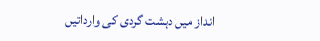انداز میں دہشت گردی کی وارداتیں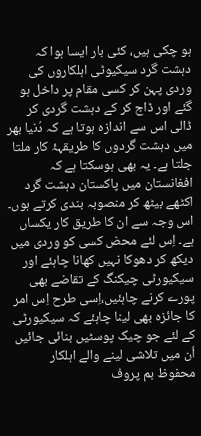ہو چکی ہیں، کئی بار ایسا ہوا کہ دہشت گرد سیکیوٹی اہلکاروں کی وردی پہن کر کسی مقام پر داخل ہو گئے اور ڈاج کر کے دہشت گردی کر ڈالی اس سے اندازہ ہوتا ہے کہ دُنیا بھر میں دہشت گردوں کا طریقہۂ کار ملتا جلتا ہے۔ یہ بھی ہوسکتا ہے کہ افغانستان میں پاکستان دہشت گرد اکٹھے بیٹھ کر منصوبہ بندی کرتے ہوں۔ اس وجہ سے ان کا طریق کار یکساں ہے۔ اِس لئے محض کسی کو وردی میں دیکھ کر دھوکا نہیں کھانا چاہئے اور سیکیورٹی چیکنگ کے تقاضے بھی پورے کرنے چاہئیں،اِسی طرح اِس امر کا جائزہ بھی لینا چاہئے کہ سیکیورٹی کے لئے جو چیک پوسٹیں بنائی جائیں اُن میں تلاشی لینے والے اہلکار محفوظ بم پروف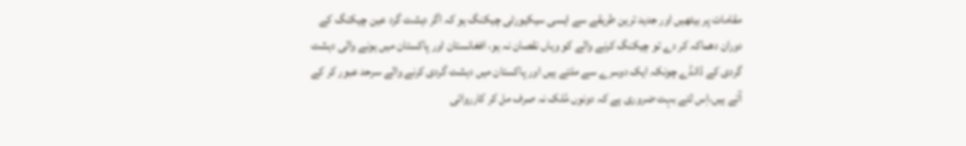مقامات پر بیٹھیں اور جدید ترین طریقے سے ایسی سیکیورٹی چیکنگ ہو کہ اگر دہشت گرد عین چیکنگ کے دوران دھماکہ کر دے تو چیکنگ کرنے والے کو وہاں نقصان نہ ہو، افغانستان اور پاکستان میں ہونے والی دہشت گردی کے ڈانڈے چونکہ ایک دوسرے سے ملتے ہیں اور پاکستان میں دہشت گردی کرنے والے سرحد عبور کر کے آتے ہیں،اِس لئے بہت ضروری ہے کہ دونوں مُلک نہ صرف مل کر کارروائی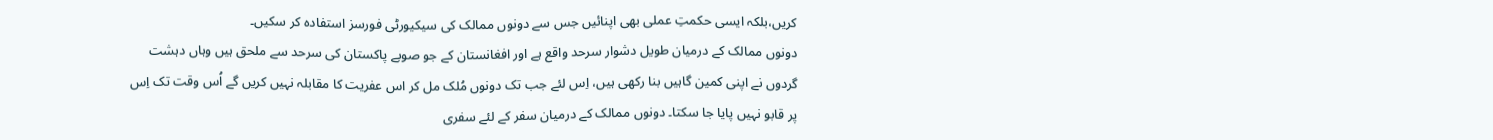کریں،بلکہ ایسی حکمتِ عملی بھی اپنائیں جس سے دونوں ممالک کی سیکیورٹی فورسز استفادہ کر سکیں۔
دونوں ممالک کے درمیان طویل دشوار سرحد واقع ہے اور افغانستان کے جو صوبے پاکستان کی سرحد سے ملحق ہیں وہاں دہشت گردوں نے اپنی کمین گاہیں بنا رکھی ہیں، اِس لئے جب تک دونوں مُلک مل کر اس عفریت کا مقابلہ نہیں کریں گے اُس وقت تک اِس پر قابو نہیں پایا جا سکتا۔ دونوں ممالک کے درمیان سفر کے لئے سفری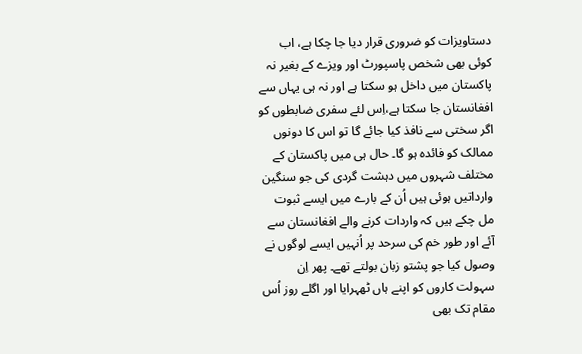دستاویزات کو ضروری قرار دیا جا چکا ہے، اب کوئی بھی شخص پاسپورٹ اور ویزے کے بغیر نہ پاکستان میں داخل ہو سکتا ہے اور نہ ہی یہاں سے افغانستان جا سکتا ہے،اِس لئے سفری ضابطوں کو اگر سختی سے نافذ کیا جائے گا تو اس کا دونوں ممالک کو فائدہ ہو گا۔ حال ہی میں پاکستان کے مختلف شہروں میں دہشت گردی کی جو سنگین وارداتیں ہوئی ہیں اُن کے بارے میں ایسے ثبوت مل چکے ہیں کہ واردات کرنے والے افغانستان سے آئے اور طور خم کی سرحد پر اُنہیں ایسے لوگوں نے وصول کیا جو پشتو زبان بولتے تھے۔ پھر اِن سہولت کاروں کو اپنے ہاں ٹھہرایا اور اگلے روز اُس مقام تک بھی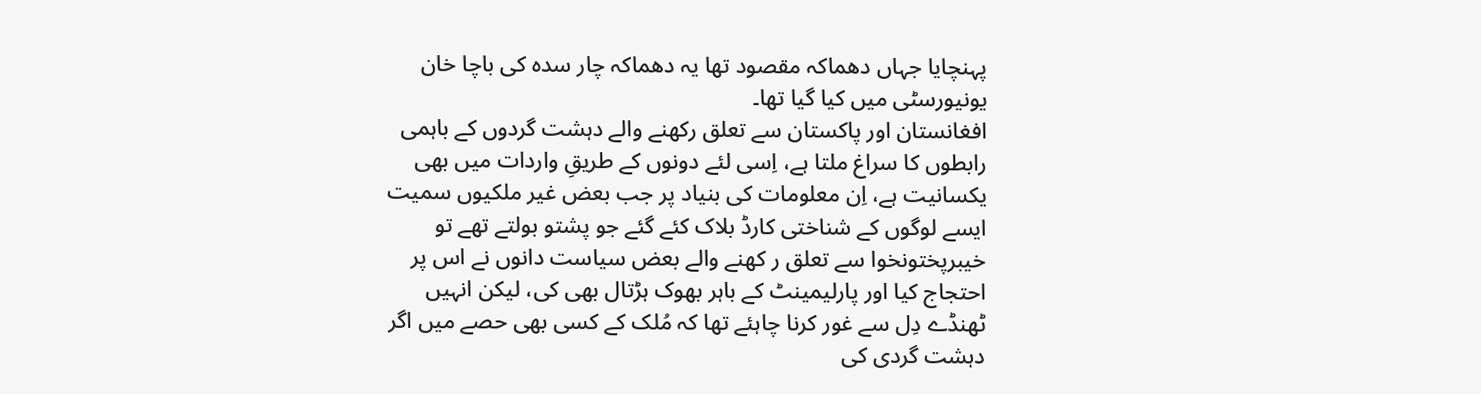پہنچایا جہاں دھماکہ مقصود تھا یہ دھماکہ چار سدہ کی باچا خان یونیورسٹی میں کیا گیا تھا۔
افغانستان اور پاکستان سے تعلق رکھنے والے دہشت گردوں کے باہمی رابطوں کا سراغ ملتا ہے، اِسی لئے دونوں کے طریقِ واردات میں بھی یکسانیت ہے، اِن معلومات کی بنیاد پر جب بعض غیر ملکیوں سمیت ایسے لوگوں کے شناختی کارڈ بلاک کئے گئے جو پشتو بولتے تھے تو خیبرپختونخوا سے تعلق ر کھنے والے بعض سیاست دانوں نے اس پر احتجاج کیا اور پارلیمینٹ کے باہر بھوک ہڑتال بھی کی، لیکن انہیں ٹھنڈے دِل سے غور کرنا چاہئے تھا کہ مُلک کے کسی بھی حصے میں اگر دہشت گردی کی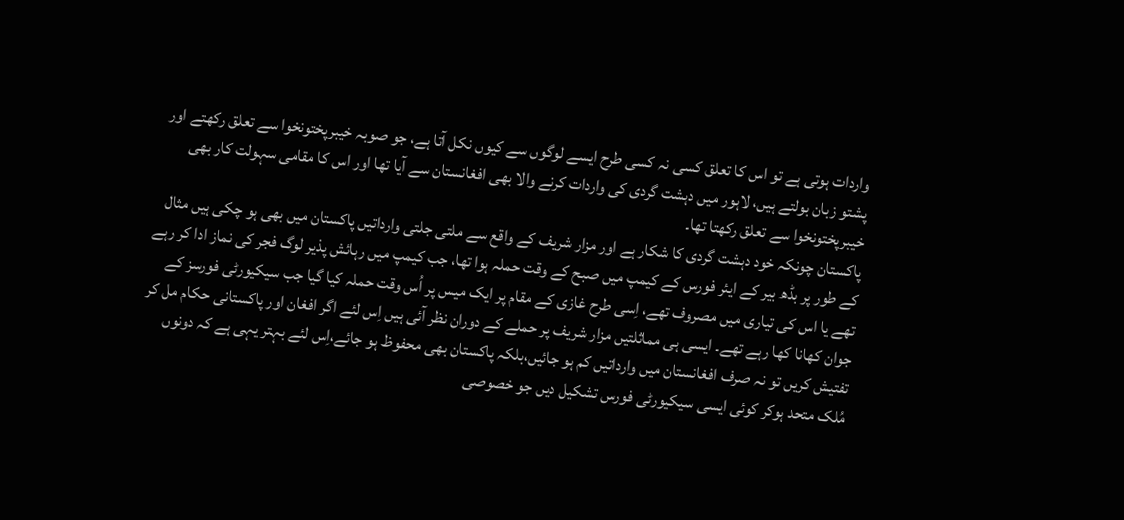واردات ہوتی ہے تو اس کا تعلق کسی نہ کسی طرح ایسے لوگوں سے کیوں نکل آتا ہے، جو صوبہ خیبرپختونخوا سے تعلق رکھتے اور پشتو زبان بولتے ہیں، لاہور میں دہشت گردی کی واردات کرنے والا بھی افغانستان سے آیا تھا اور اس کا مقامی سہولت کار بھی خیبرپختونخوا سے تعلق رکھتا تھا۔
پاکستان چونکہ خود دہشت گردی کا شکار ہے اور مزار شریف کے واقع سے ملتی جلتی وارداتیں پاکستان میں بھی ہو چکی ہیں مثال کے طور پر بڈھ بیر کے ایئر فورس کے کیمپ میں صبح کے وقت حملہ ہوا تھا، جب کیمپ میں رہائش پذیر لوگ فجر کی نماز ادا کر رہے تھے یا اس کی تیاری میں مصروف تھے، اِسی طرح غازی کے مقام پر ایک میس پر اُس وقت حملہ کیا گیا جب سیکیورٹی فورسز کے جوان کھانا کھا رہے تھے۔ ایسی ہی مماثلتیں مزار شریف پر حملے کے دوران نظر آئی ہیں اِس لئے اگر افغان اور پاکستانی حکام مل کر تفتیش کریں تو نہ صرف افغانستان میں وارداتیں کم ہو جائیں،بلکہ پاکستان بھی محفوظ ہو جائے،اِس لئے بہتر یہی ہے کہ دونوں مُلک متحد ہوکر کوئی ایسی سیکیورٹی فورس تشکیل دیں جو خصوصی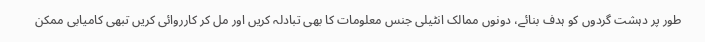طور پر دہشت گردوں کو ہدف بنائے، دونوں ممالک انٹیلی جنس معلومات کا بھی تبادلہ کریں اور مل کر کارروائی کریں تبھی کامیابی ممکن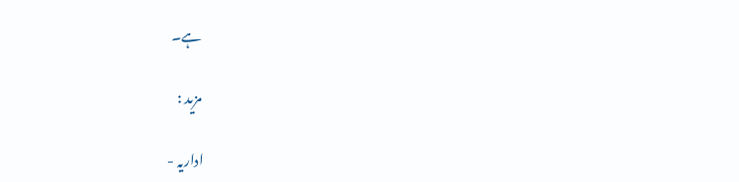ہے۔

مزید :

اداریہ -